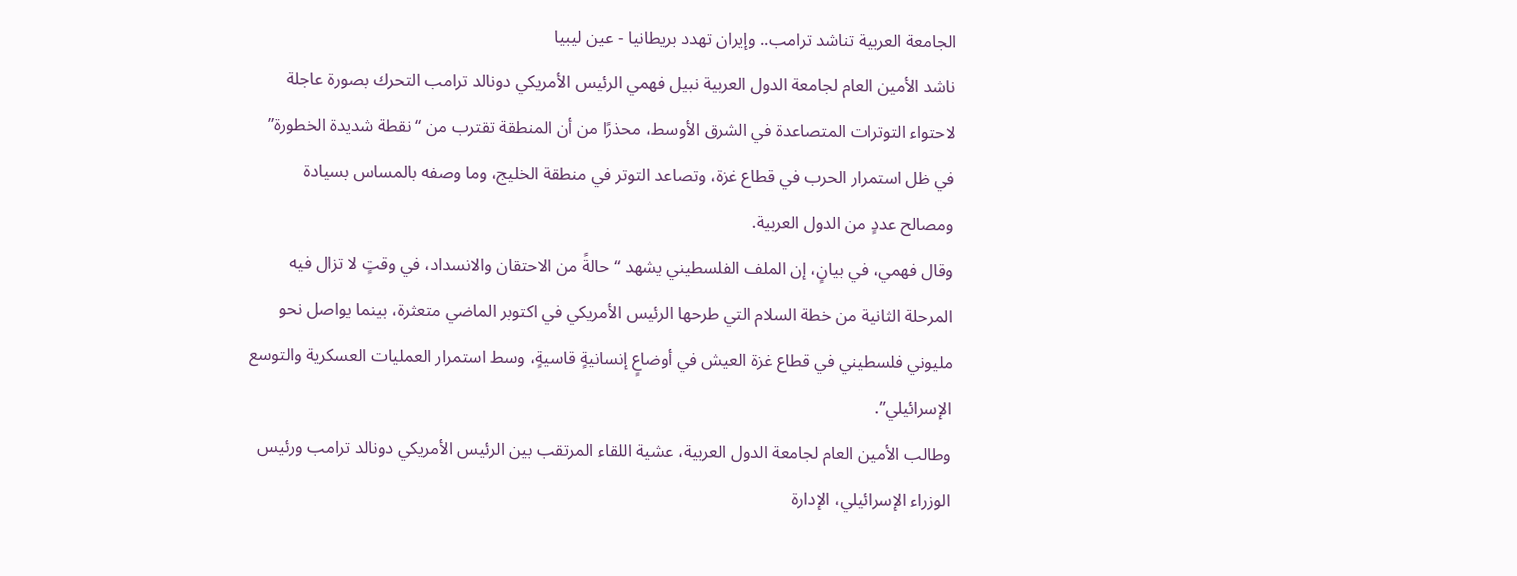الجامعة العربية تناشد ترامب.. وإيران تهدد بريطانيا - عين ليبيا
ناشد الأمين العام لجامعة الدول العربية نبيل فهمي الرئيس الأمريكي دونالد ترامب التحرك بصورة عاجلة لاحتواء التوترات المتصاعدة في الشرق الأوسط، محذرًا من أن المنطقة تقترب من “نقطة شديدة الخطورة” في ظل استمرار الحرب في قطاع غزة، وتصاعد التوتر في منطقة الخليج، وما وصفه بالمساس بسيادة ومصالح عددٍ من الدول العربية.
وقال فهمي، في بيانٍ، إن الملف الفلسطيني يشهد “حالةً من الاحتقان والانسداد، في وقتٍ لا تزال فيه المرحلة الثانية من خطة السلام التي طرحها الرئيس الأمريكي في اكتوبر الماضي متعثرة، بينما يواصل نحو مليوني فلسطيني في قطاع غزة العيش في أوضاعٍ إنسانيةٍ قاسيةٍ، وسط استمرار العمليات العسكرية والتوسع الإسرائيلي”.
وطالب الأمين العام لجامعة الدول العربية، عشية اللقاء المرتقب بين الرئيس الأمريكي دونالد ترامب ورئيس الوزراء الإسرائيلي، الإدارة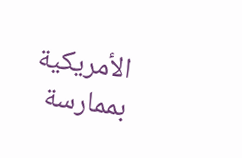الأمريكية بممارسة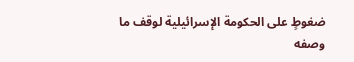ضغوطٍ على الحكومة الإسرائيلية لوقف ما وصفه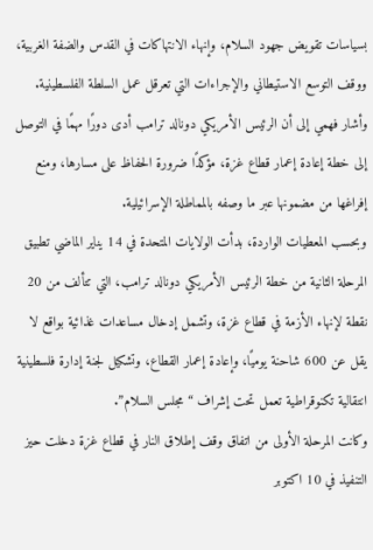بسياسات تقويض جهود السلام، وإنهاء الانتهاكات في القدس والضفة الغربية، ووقف التوسع الاستيطاني والإجراءات التي تعرقل عمل السلطة الفلسطينية.
وأشار فهمي إلى أن الرئيس الأمريكي دونالد ترامب أدى دورًا مهمًا في التوصل إلى خطة إعادة إعمار قطاع غزة، مؤكدًا ضرورة الحفاظ على مسارها، ومنع إفراغها من مضمونها عبر ما وصفه بالمماطلة الإسرائيلية.
وبحسب المعطيات الواردة، بدأت الولايات المتحدة في 14 يناير الماضي تطبيق المرحلة الثانية من خطة الرئيس الأمريكي دونالد ترامب، التي تتألف من 20 نقطة لإنهاء الأزمة في قطاع غزة، وتشمل إدخال مساعدات غذائية بواقع لا يقل عن 600 شاحنة يوميًا، وإعادة إعمار القطاع، وتشكيل لجنة إدارة فلسطينية انتقالية تكنوقراطية تعمل تحت إشراف “مجلس السلام”.
وكانت المرحلة الأولى من اتفاق وقف إطلاق النار في قطاع غزة دخلت حيز التنفيذ في 10 اكتوبر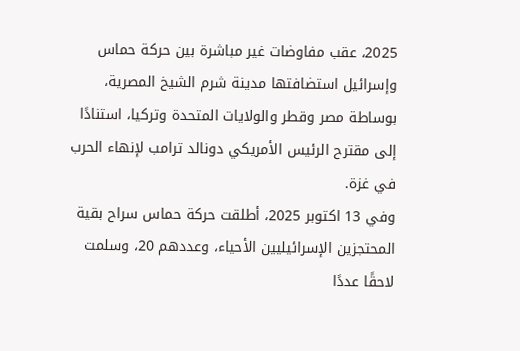2025، عقب مفاوضات غير مباشرة بين حركة حماس وإسرائيل استضافتها مدينة شرم الشيخ المصرية، بوساطة مصر وقطر والولايات المتحدة وتركيا، استنادًا إلى مقترح الرئيس الأمريكي دونالد ترامب لإنهاء الحرب في غزة.
وفي 13 اكتوبر 2025، أطلقت حركة حماس سراح بقية المحتجزين الإسرائيليين الأحياء، وعددهم 20، وسلمت لاحقًا عددًا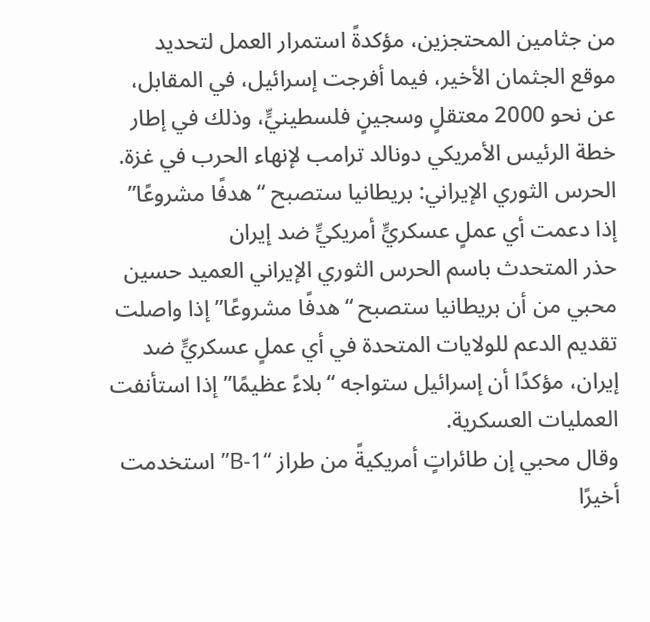من جثامين المحتجزين، مؤكدةً استمرار العمل لتحديد موقع الجثمان الأخير، فيما أفرجت إسرائيل، في المقابل، عن نحو 2000 معتقلٍ وسجينٍ فلسطينيٍّ، وذلك في إطار خطة الرئيس الأمريكي دونالد ترامب لإنهاء الحرب في غزة.
الحرس الثوري الإيراني: بريطانيا ستصبح “هدفًا مشروعًا” إذا دعمت أي عملٍ عسكريٍّ أمريكيٍّ ضد إيران
حذر المتحدث باسم الحرس الثوري الإيراني العميد حسين محبي من أن بريطانيا ستصبح “هدفًا مشروعًا” إذا واصلت تقديم الدعم للولايات المتحدة في أي عملٍ عسكريٍّ ضد إيران، مؤكدًا أن إسرائيل ستواجه “بلاءً عظيمًا” إذا استأنفت العمليات العسكرية.
وقال محبي إن طائراتٍ أمريكيةً من طراز “B-1” استخدمت أخيرًا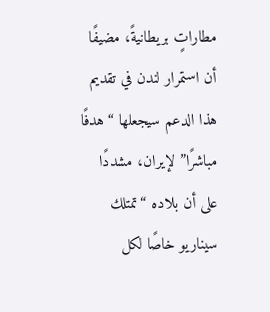مطاراتٍ بريطانيةً، مضيفًا أن استمرار لندن في تقديم هذا الدعم سيجعلها “هدفًا مباشرًا” لإيران، مشددًا على أن بلاده “تمتلك سيناريو خاصًا لكل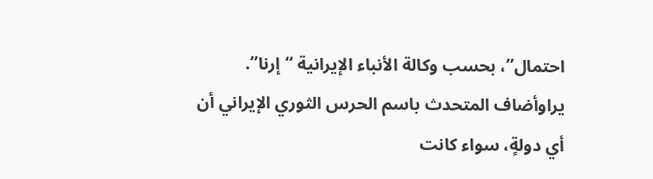احتمال”، بحسب وكالة الأنباء الإيرانية “إرنا”.
يراوأضاف المتحدث باسم الحرس الثوري الإيراني أن أي دولةٍ، سواء كانت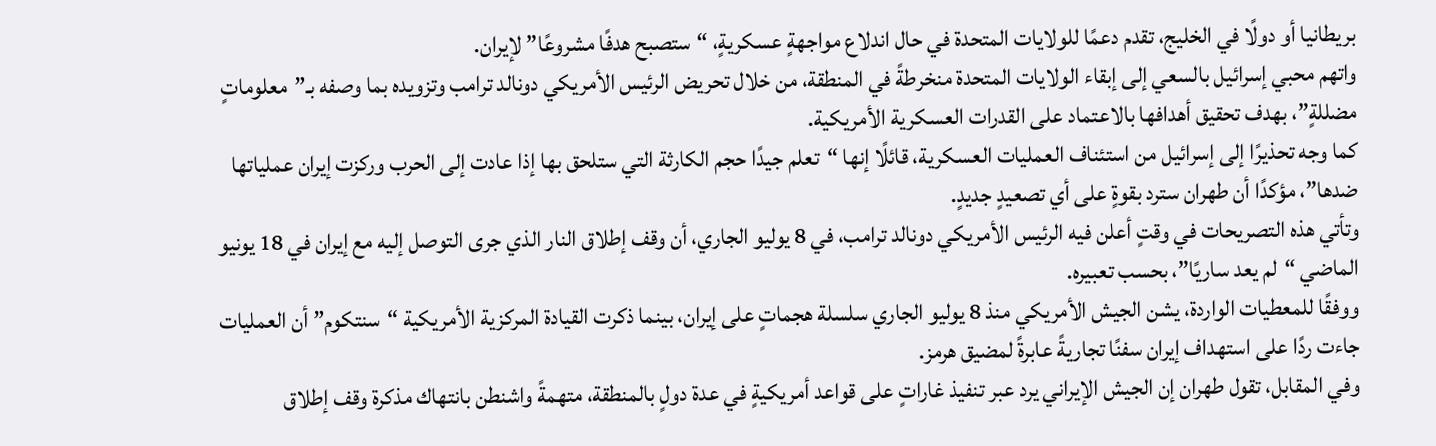بريطانيا أو دولًا في الخليج، تقدم دعمًا للولايات المتحدة في حال اندلاع مواجهةٍ عسكريةٍ، “ستصبح هدفًا مشروعًا” لإيران.
واتهم محبي إسرائيل بالسعي إلى إبقاء الولايات المتحدة منخرطةً في المنطقة، من خلال تحريض الرئيس الأمريكي دونالد ترامب وتزويده بما وصفه بـ”معلوماتٍ مضللةٍ”، بهدف تحقيق أهدافها بالاعتماد على القدرات العسكرية الأمريكية.
كما وجه تحذيرًا إلى إسرائيل من استئناف العمليات العسكرية، قائلًا إنها “تعلم جيدًا حجم الكارثة التي ستلحق بها إذا عادت إلى الحرب وركزت إيران عملياتها ضدها”، مؤكدًا أن طهران سترد بقوةٍ على أي تصعيدٍ جديدٍ.
وتأتي هذه التصريحات في وقتٍ أعلن فيه الرئيس الأمريكي دونالد ترامب، في 8 يوليو الجاري، أن وقف إطلاق النار الذي جرى التوصل إليه مع إيران في 18 يونيو الماضي “لم يعد ساريًا”، بحسب تعبيره.
ووفقًا للمعطيات الواردة، يشن الجيش الأمريكي منذ 8 يوليو الجاري سلسلة هجماتٍ على إيران، بينما ذكرت القيادة المركزية الأمريكية “سنتكوم” أن العمليات جاءت ردًا على استهداف إيران سفنًا تجاريةً عابرةً لمضيق هرمز.
وفي المقابل، تقول طهران إن الجيش الإيراني يرد عبر تنفيذ غاراتٍ على قواعد أمريكيةٍ في عدة دولٍ بالمنطقة، متهمةً واشنطن بانتهاك مذكرة وقف إطلاق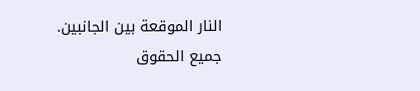النار الموقعة بين الجانبين.
جميع الحقوق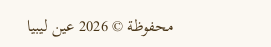محفوظة © 2026 عين ليبيا